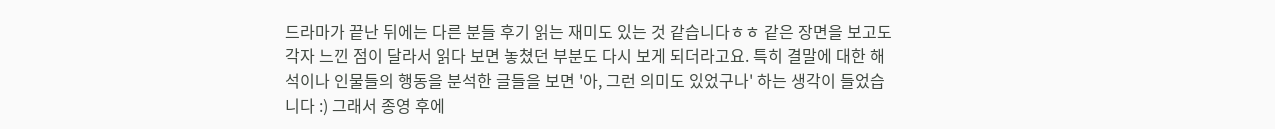드라마가 끝난 뒤에는 다른 분들 후기 읽는 재미도 있는 것 같습니다ㅎㅎ 같은 장면을 보고도 각자 느낀 점이 달라서 읽다 보면 놓쳤던 부분도 다시 보게 되더라고요. 특히 결말에 대한 해석이나 인물들의 행동을 분석한 글들을 보면 '아, 그런 의미도 있었구나' 하는 생각이 들었습니다 :) 그래서 종영 후에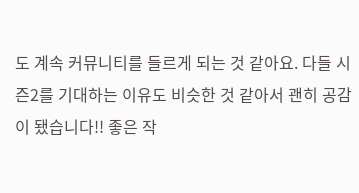도 계속 커뮤니티를 들르게 되는 것 같아요. 다들 시즌2를 기대하는 이유도 비슷한 것 같아서 괜히 공감이 됐습니다!! 좋은 작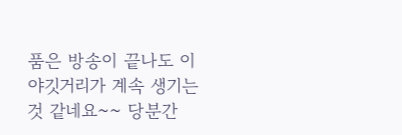품은 방송이 끝나도 이야깃거리가 계속 생기는 것 같네요~~ 당분간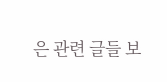은 관련 글들 보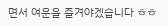면서 여운을 즐겨야겠습니다 ㅎㅎ